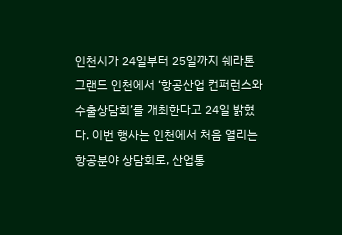인천시가 24일부터 25일까지 쉐라톤 그랜드 인천에서 ‘항공산업 컨퍼런스와 수출상담회’를 개최한다고 24일 밝혔다. 이번 행사는 인천에서 처음 열리는 항공분야 상담회로, 산업통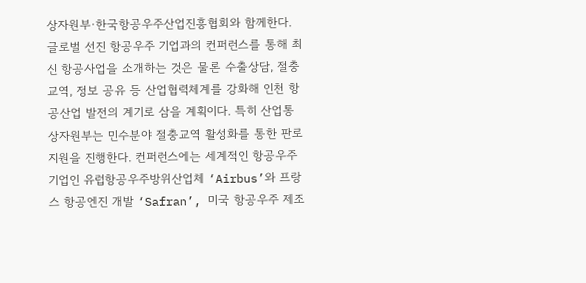상자원부·한국항공우주산업진흥협회와 함께한다. 글로벌 선진 항공우주 기업과의 컨퍼런스를 통해 최신 항공사업을 소개하는 것은 물론 수출상담, 절충교역, 정보 공유 등 산업협력체계를 강화해 인천 항공산업 발전의 계기로 삼을 계획이다. 특히 산업통상자원부는 민수분야 절충교역 활성화를 통한 판로지원을 진행한다. 컨퍼런스에는 세계적인 항공우주 기업인 유럽항공우주방위산업체 ‘Airbus’와 프랑스 항공엔진 개발 ‘Safran’, 미국 항공우주 제조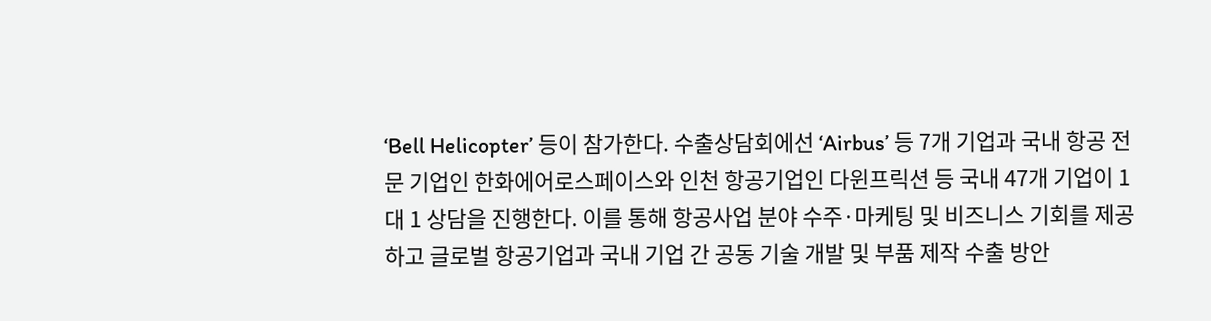‘Bell Helicopter’ 등이 참가한다. 수출상담회에선 ‘Airbus’ 등 7개 기업과 국내 항공 전문 기업인 한화에어로스페이스와 인천 항공기업인 다윈프릭션 등 국내 47개 기업이 1대 1 상담을 진행한다. 이를 통해 항공사업 분야 수주·마케팅 및 비즈니스 기회를 제공하고 글로벌 항공기업과 국내 기업 간 공동 기술 개발 및 부품 제작 수출 방안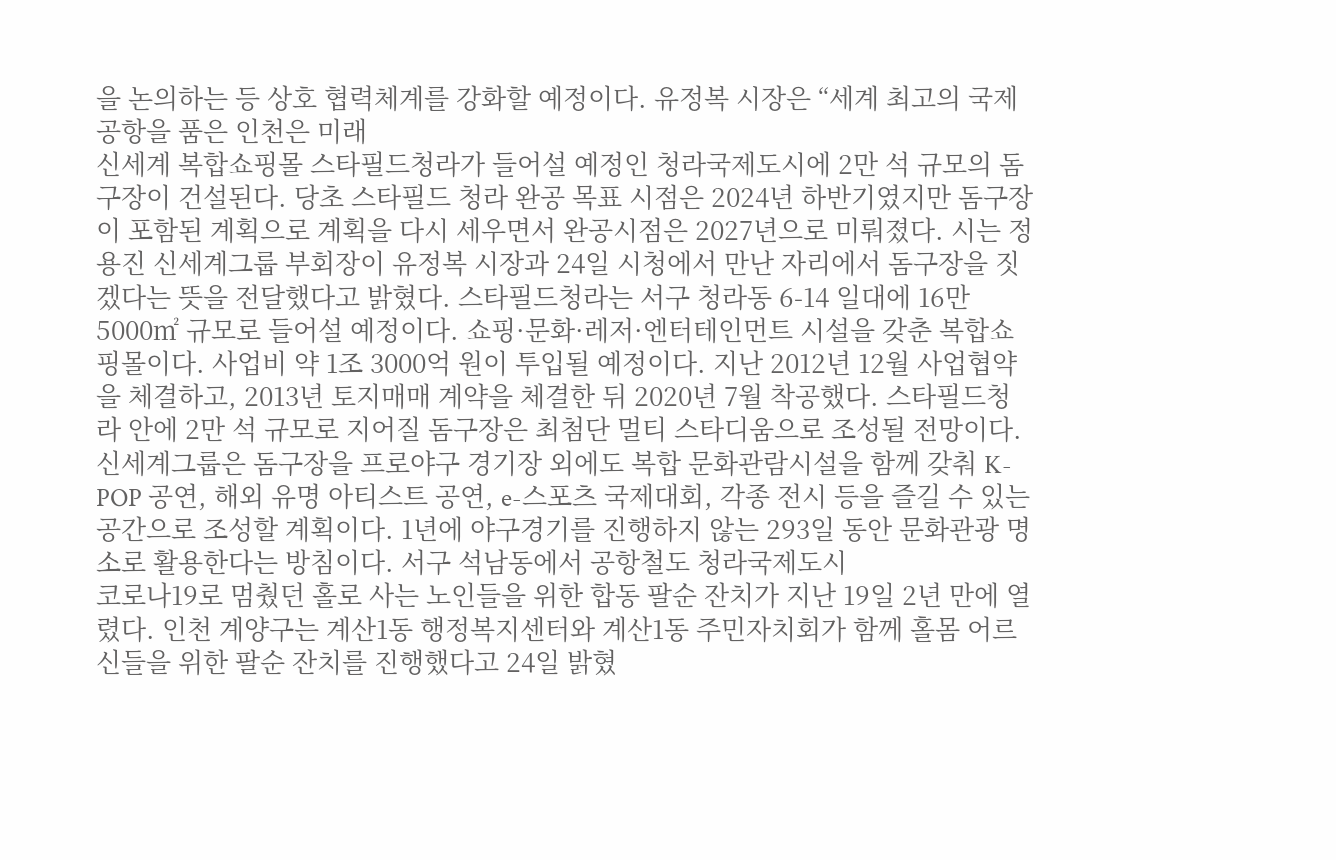을 논의하는 등 상호 협력체계를 강화할 예정이다. 유정복 시장은 “세계 최고의 국제공항을 품은 인천은 미래
신세계 복합쇼핑몰 스타필드청라가 들어설 예정인 청라국제도시에 2만 석 규모의 돔구장이 건설된다. 당초 스타필드 청라 완공 목표 시점은 2024년 하반기였지만 돔구장이 포함된 계획으로 계획을 다시 세우면서 완공시점은 2027년으로 미뤄졌다. 시는 정용진 신세계그룹 부회장이 유정복 시장과 24일 시청에서 만난 자리에서 돔구장을 짓겠다는 뜻을 전달했다고 밝혔다. 스타필드청라는 서구 청라동 6-14 일대에 16만 5000㎡ 규모로 들어설 예정이다. 쇼핑·문화·레저·엔터테인먼트 시설을 갖춘 복합쇼핑몰이다. 사업비 약 1조 3000억 원이 투입될 예정이다. 지난 2012년 12월 사업협약을 체결하고, 2013년 토지매매 계약을 체결한 뒤 2020년 7월 착공했다. 스타필드청라 안에 2만 석 규모로 지어질 돔구장은 최첨단 멀티 스타디움으로 조성될 전망이다. 신세계그룹은 돔구장을 프로야구 경기장 외에도 복합 문화관람시설을 함께 갖춰 K-POP 공연, 해외 유명 아티스트 공연, e-스포츠 국제대회, 각종 전시 등을 즐길 수 있는 공간으로 조성할 계획이다. 1년에 야구경기를 진행하지 않는 293일 동안 문화관광 명소로 활용한다는 방침이다. 서구 석남동에서 공항철도 청라국제도시
코로나19로 멈췄던 홀로 사는 노인들을 위한 합동 팔순 잔치가 지난 19일 2년 만에 열렸다. 인천 계양구는 계산1동 행정복지센터와 계산1동 주민자치회가 함께 홀몸 어르신들을 위한 팔순 잔치를 진행했다고 24일 밝혔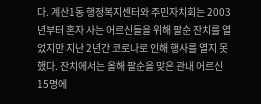다. 계산1동 행정복지센터와 주민자치회는 2003년부터 혼자 사는 어르신들을 위해 팔순 잔치를 열었지만 지난 2년간 코로나로 인해 행사를 열지 못했다. 잔치에서는 올해 팔순을 맞은 관내 어르신 15명에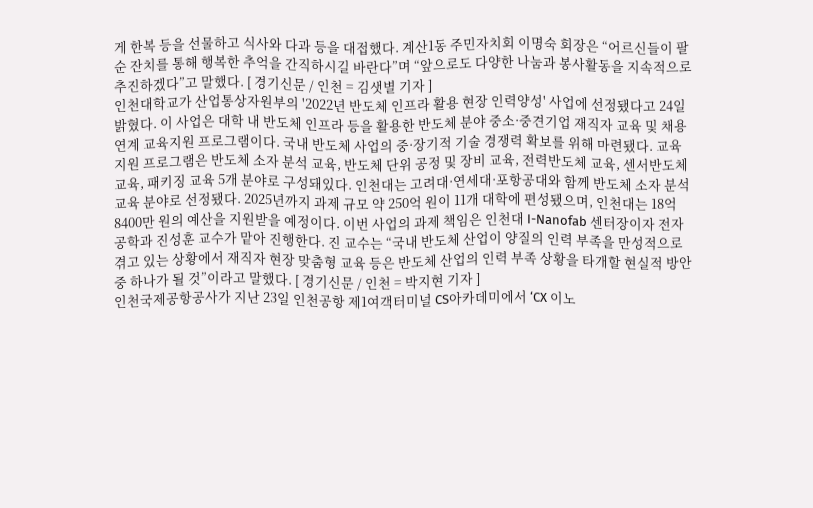게 한복 등을 선물하고 식사와 다과 등을 대접했다. 계산1동 주민자치회 이명숙 회장은 “어르신들이 팔순 잔치를 통해 행복한 추억을 간직하시길 바란다”며 “앞으로도 다양한 나눔과 봉사활동을 지속적으로 추진하겠다”고 말했다. [ 경기신문 / 인천 = 김샛별 기자 ]
인천대학교가 산업통상자원부의 '2022년 반도체 인프라 활용 현장 인력양성' 사업에 선정됐다고 24일 밝혔다. 이 사업은 대학 내 반도체 인프라 등을 활용한 반도체 분야 중소·중견기업 재직자 교육 및 채용 연계 교육지원 프로그램이다. 국내 반도체 사업의 중·장기적 기술 경쟁력 확보를 위해 마련됐다. 교육지원 프로그램은 반도체 소자 분석 교육, 반도체 단위 공정 및 장비 교육, 전력반도체 교육, 센서반도체 교육, 패키징 교육 5개 분야로 구성돼있다. 인천대는 고려대·연세대·포항공대와 함께 반도체 소자 분석 교육 분야로 선정됐다. 2025년까지 과제 규모 약 250억 원이 11개 대학에 편성됐으며, 인천대는 18억 8400만 원의 예산을 지원받을 예정이다. 이번 사업의 과제 책임은 인천대 I-Nanofab 센터장이자 전자공학과 진성훈 교수가 맡아 진행한다. 진 교수는 “국내 반도체 산업이 양질의 인력 부족을 만성적으로 겪고 있는 상황에서 재직자 현장 맞춤형 교육 등은 반도체 산업의 인력 부족 상황을 타개할 현실적 방안 중 하나가 될 것”이라고 말했다. [ 경기신문 / 인천 = 박지현 기자 ]
인천국제공항공사가 지난 23일 인천공항 제1여객터미널 CS아카데미에서 ‘CX 이노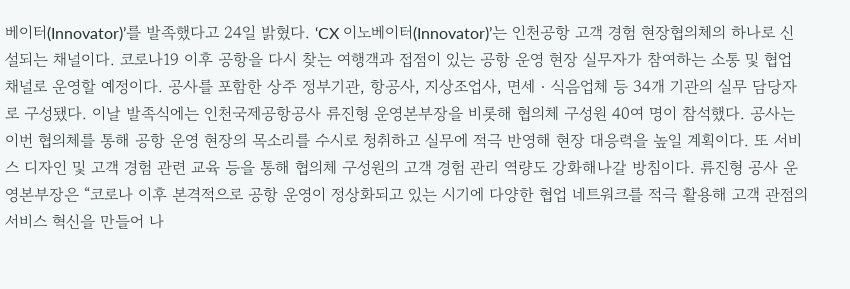베이터(Innovator)’를 발족했다고 24일 밝혔다. ‘CX 이노베이터(Innovator)’는 인천공항 고객 경험 현장협의체의 하나로 신설되는 채널이다. 코로나19 이후 공항을 다시 찾는 여행객과 접점이 있는 공항 운영 현장 실무자가 참여하는 소통 및 협업 채널로 운영할 예정이다. 공사를 포함한 상주 정부기관, 항공사, 지상조업사, 면세‧식음업체 등 34개 기관의 실무 담당자로 구성됐다. 이날 발족식에는 인천국제공항공사 류진형 운영본부장을 비롯해 협의체 구성원 40여 명이 참석했다. 공사는 이번 협의체를 통해 공항 운영 현장의 목소리를 수시로 청취하고 실무에 적극 반영해 현장 대응력을 높일 계획이다. 또 서비스 디자인 및 고객 경험 관련 교육 등을 통해 협의체 구성원의 고객 경험 관리 역량도 강화해나갈 방침이다. 류진형 공사 운영본부장은 “코로나 이후 본격적으로 공항 운영이 정상화되고 있는 시기에 다양한 협업 네트워크를 적극 활용해 고객 관점의 서비스 혁신을 만들어 나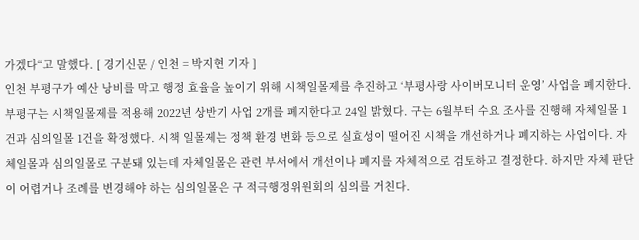가겠다“고 말했다. [ 경기신문 / 인천 = 박지현 기자 ]
인천 부평구가 예산 낭비를 막고 행정 효율을 높이기 위해 시책일몰제를 추진하고 ‘부평사랑 사이버모니터 운영’ 사업을 폐지한다. 부평구는 시책일몰제를 적용해 2022년 상반기 사업 2개를 폐지한다고 24일 밝혔다. 구는 6월부터 수요 조사를 진행해 자체일몰 1건과 심의일몰 1건을 확정했다. 시책 일몰제는 정책 환경 변화 등으로 실효성이 떨어진 시책을 개선하거나 폐지하는 사업이다. 자체일몰과 심의일몰로 구분돼 있는데 자체일몰은 관련 부서에서 개선이나 폐지를 자체적으로 검토하고 결정한다. 하지만 자체 판단이 어렵거나 조례를 변경해야 하는 심의일몰은 구 적극행정위원회의 심의를 거친다.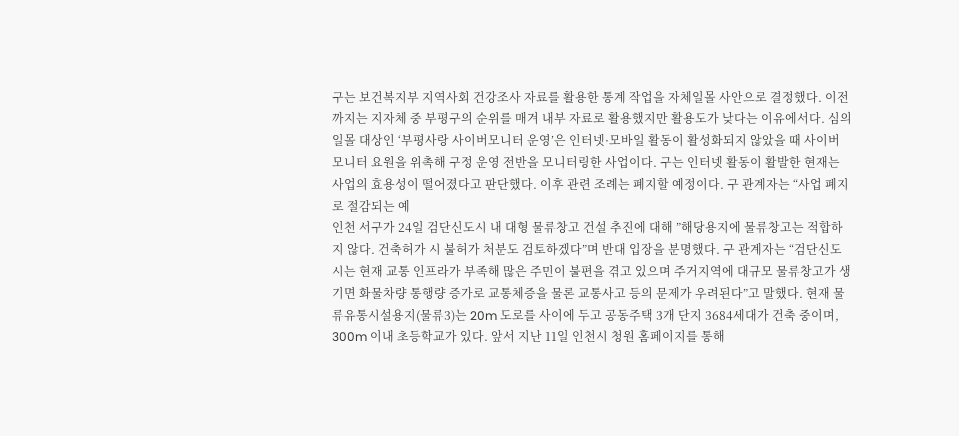구는 보건복지부 지역사회 건강조사 자료를 활용한 통계 작업을 자체일몰 사안으로 결정했다. 이전까지는 지자체 중 부평구의 순위를 매겨 내부 자료로 활용했지만 활용도가 낮다는 이유에서다. 심의일몰 대상인 ‘부평사랑 사이버모니터 운영’은 인터넷·모바일 활동이 활성화되지 않았을 때 사이버 모니터 요원을 위촉해 구정 운영 전반을 모니터링한 사업이다. 구는 인터넷 활동이 활발한 현재는 사업의 효용성이 떨어졌다고 판단했다. 이후 관련 조례는 폐지할 예정이다. 구 관계자는 “사업 폐지로 절감되는 예
인천 서구가 24일 검단신도시 내 대형 물류창고 건설 추진에 대해 ”해당용지에 물류창고는 적합하지 않다. 건축허가 시 불허가 처분도 검토하겠다”며 반대 입장을 분명했다. 구 관계자는 “검단신도시는 현재 교통 인프라가 부족해 많은 주민이 불편을 겪고 있으며 주거지역에 대규모 물류창고가 생기면 화물차량 통행량 증가로 교통체증을 물론 교통사고 등의 문제가 우려된다”고 말했다. 현재 물류유통시설용지(물류3)는 20m 도로를 사이에 두고 공동주택 3개 단지 3684세대가 건축 중이며, 300m 이내 초등학교가 있다. 앞서 지난 11일 인천시 청원 홈페이지를 통해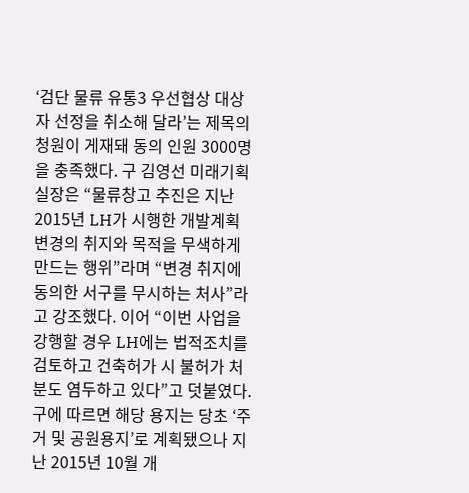‘검단 물류 유통3 우선협상 대상자 선정을 취소해 달라’는 제목의 청원이 게재돼 동의 인원 3000명을 충족했다. 구 김영선 미래기획실장은 “물류창고 추진은 지난 2015년 LH가 시행한 개발계획 변경의 취지와 목적을 무색하게 만드는 행위”라며 “변경 취지에 동의한 서구를 무시하는 처사”라고 강조했다. 이어 “이번 사업을 강행할 경우 LH에는 법적조치를 검토하고 건축허가 시 불허가 처분도 염두하고 있다”고 덧붙였다. 구에 따르면 해당 용지는 당초 ‘주거 및 공원용지’로 계획됐으나 지난 2015년 10월 개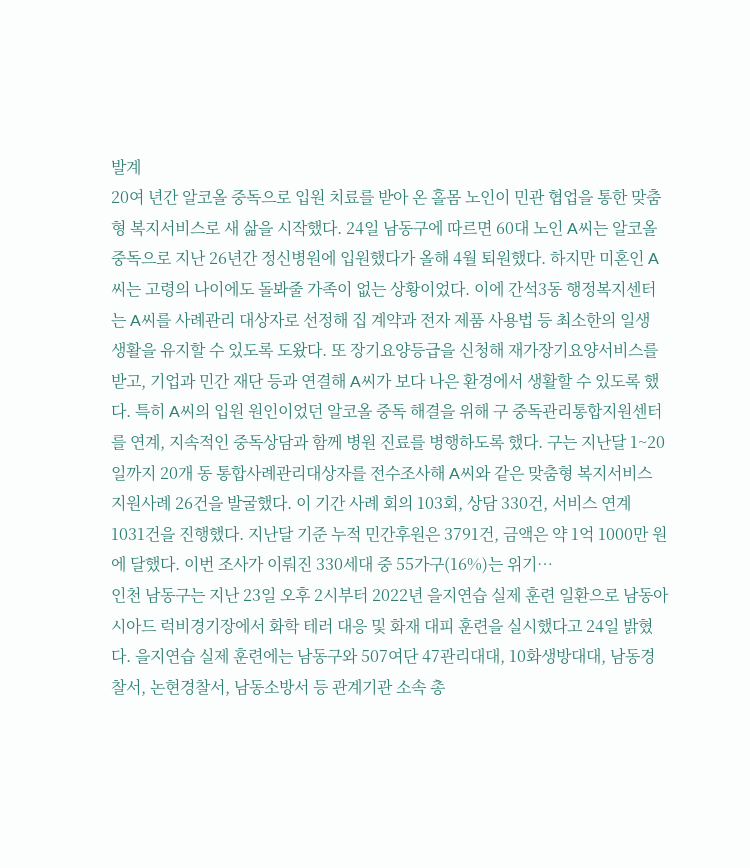발계
20여 년간 알코올 중독으로 입원 치료를 받아 온 홀몸 노인이 민관 협업을 통한 맞춤형 복지서비스로 새 삶을 시작했다. 24일 남동구에 따르면 60대 노인 A씨는 알코올 중독으로 지난 26년간 정신병원에 입원했다가 올해 4월 퇴원했다. 하지만 미혼인 A씨는 고령의 나이에도 돌봐줄 가족이 없는 상황이었다. 이에 간석3동 행정복지센터는 A씨를 사례관리 대상자로 선정해 집 계약과 전자 제품 사용법 등 최소한의 일생 생활을 유지할 수 있도록 도왔다. 또 장기요양등급을 신청해 재가장기요양서비스를 받고, 기업과 민간 재단 등과 연결해 A씨가 보다 나은 환경에서 생활할 수 있도록 했다. 특히 A씨의 입원 원인이었던 알코올 중독 해결을 위해 구 중독관리통합지원센터를 연계, 지속적인 중독상담과 함께 병원 진료를 병행하도록 했다. 구는 지난달 1~20일까지 20개 동 통합사례관리대상자를 전수조사해 A씨와 같은 맞춤형 복지서비스 지원사례 26건을 발굴했다. 이 기간 사례 회의 103회, 상담 330건, 서비스 연계 1031건을 진행했다. 지난달 기준 누적 민간후원은 3791건, 금액은 약 1억 1000만 원에 달했다. 이번 조사가 이뤄진 330세대 중 55가구(16%)는 위기…
인천 남동구는 지난 23일 오후 2시부터 2022년 을지연습 실제 훈련 일환으로 남동아시아드 럭비경기장에서 화학 테러 대응 및 화재 대피 훈련을 실시했다고 24일 밝혔다. 을지연습 실제 훈련에는 남동구와 507여단 47관리대대, 10화생방대대, 남동경찰서, 논현경찰서, 남동소방서 등 관계기관 소속 총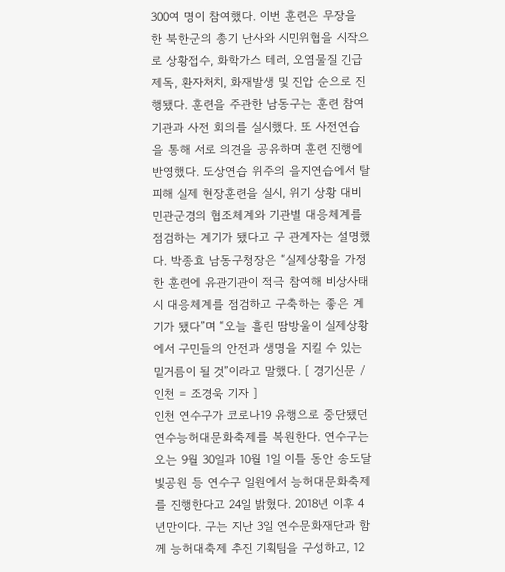300여 명이 참여했다. 이번 훈련은 무장을 한 북한군의 총기 난사와 시민위협을 시작으로 상황접수, 화학가스 테러, 오염물질 긴급제독, 환자처치, 화재발생 및 진압 순으로 진행됐다. 훈련을 주관한 남동구는 훈련 참여 기관과 사전 회의를 실시했다. 또 사전연습을 통해 서로 의견을 공유하며 훈련 진행에 반영했다. 도상연습 위주의 을지연습에서 탈피해 실제 현장훈련을 실시, 위기 상황 대비 민관군경의 협조체계와 기관별 대응체계를 점검하는 계기가 됐다고 구 관계자는 설명했다. 박종효 남동구청장은 “실제상황을 가정한 훈련에 유관기관이 적극 참여해 비상사태 시 대응체계를 점검하고 구축하는 좋은 계기가 됐다”며 “오늘 흘린 땀방울이 실제상황에서 구민들의 안전과 생명을 지킬 수 있는 밑거름이 될 것”이라고 말했다. [ 경기신문 / 인천 = 조경욱 기자 ]
인천 연수구가 코로나19 유행으로 중단됐던 연수능허대문화축제를 복원한다. 연수구는 오는 9월 30일과 10월 1일 이틀 동안 송도달빛공원 등 연수구 일원에서 능허대문화축제를 진행한다고 24일 밝혔다. 2018년 이후 4년만이다. 구는 지난 3일 연수문화재단과 함께 능허대축제 추진 기획팀을 구성하고, 12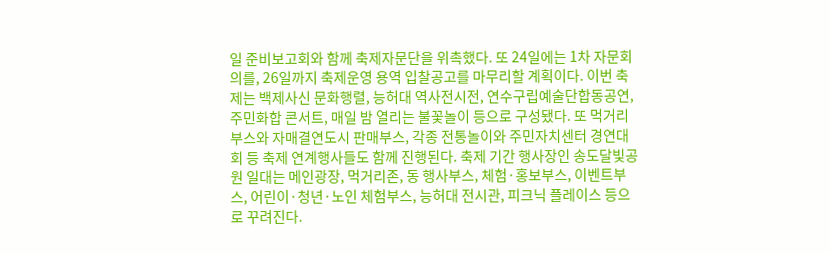일 준비보고회와 함께 축제자문단을 위촉했다. 또 24일에는 1차 자문회의를, 26일까지 축제운영 용역 입찰공고를 마무리할 계획이다. 이번 축제는 백제사신 문화행렬, 능허대 역사전시전, 연수구립예술단합동공연, 주민화합 콘서트, 매일 밤 열리는 불꽃놀이 등으로 구성됐다. 또 먹거리부스와 자매결연도시 판매부스, 각종 전통놀이와 주민자치센터 경연대회 등 축제 연계행사들도 함께 진행된다. 축제 기간 행사장인 송도달빛공원 일대는 메인광장, 먹거리존, 동 행사부스, 체험·홍보부스, 이벤트부스, 어린이·청년·노인 체험부스, 능허대 전시관, 피크닉 플레이스 등으로 꾸려진다.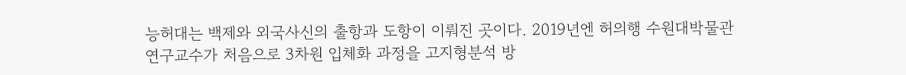능허대는 백제와 외국사신의 출항과 도항이 이뤄진 곳이다. 2019년엔 허의행 수원대박물관 연구교수가 처음으로 3차원 입체화 과정을 고지형분석 방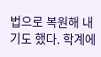법으로 복원해 내기도 했다. 학계에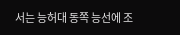서는 능허대 동쪽 능선에 조